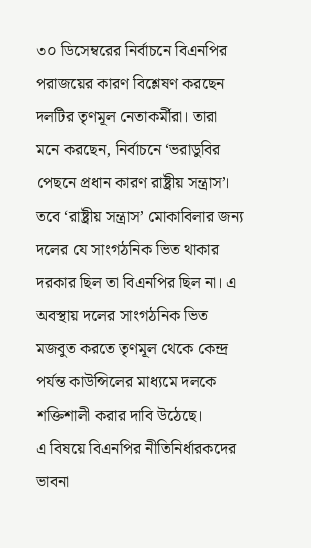৩০ ডিসেম্বরের নির্বাচনে বিএনপির পরাজয়ের কারণ বিশ্লেষণ করছেন দলটির তৃণমূল নেতাকর্মীরা। তারা মনে করছেন, নির্বাচনে ‘ভরাডুবির পেছনে প্রধান কারণ রাষ্ট্রীয় সন্ত্রাস’। তবে ‘রাষ্ট্রীয় সন্ত্রাস’ মোকাবিলার জন্য দলের যে সাংগঠনিক ভিত থাকার দরকার ছিল তা বিএনপির ছিল না। এ অবস্থায় দলের সাংগঠনিক ভিত মজবুত করতে তৃণমূল থেকে কেন্দ্র পর্যন্ত কাউন্সিলের মাধ্যমে দলকে শক্তিশালী করার দাবি উঠেছে।
এ বিষয়ে বিএনপির নীতিনির্ধারকদের ভাবনা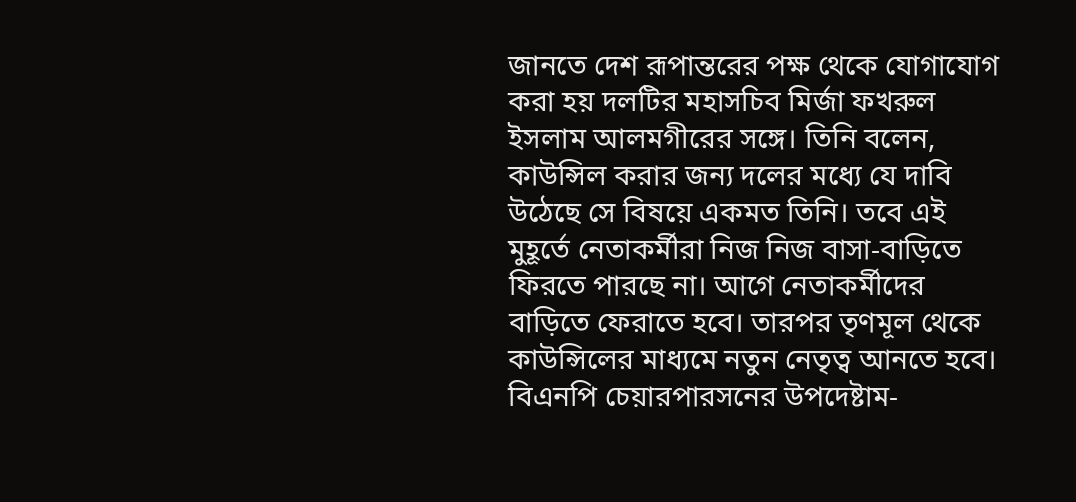জানতে দেশ রূপান্তরের পক্ষ থেকে যোগাযোগ করা হয় দলটির মহাসচিব মির্জা ফখরুল ইসলাম আলমগীরের সঙ্গে। তিনি বলেন, কাউন্সিল করার জন্য দলের মধ্যে যে দাবি উঠেছে সে বিষয়ে একমত তিনি। তবে এই মুহূর্তে নেতাকর্মীরা নিজ নিজ বাসা-বাড়িতে ফিরতে পারছে না। আগে নেতাকর্মীদের বাড়িতে ফেরাতে হবে। তারপর তৃণমূল থেকে কাউন্সিলের মাধ্যমে নতুন নেতৃত্ব আনতে হবে। বিএনপি চেয়ারপারসনের উপদেষ্টাম-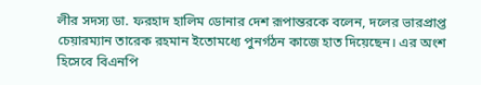লীর সদস্য ডা. ফরহাদ হালিম ডোনার দেশ রূপান্তরকে বলেন, দলের ভারপ্রাপ্ত চেয়ারম্যান তারেক রহমান ইতোমধ্যে পুনর্গঠন কাজে হাত দিয়েছেন। এর অংশ হিসেবে বিএনপি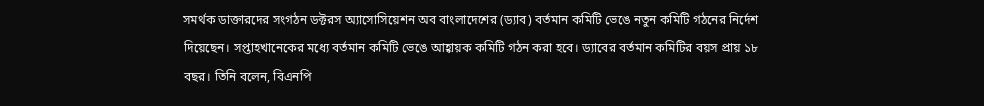সমর্থক ডাক্তারদের সংগঠন ডক্টরস অ্যাসোসিয়েশন অব বাংলাদেশের (ড্যাব) বর্তমান কমিটি ভেঙে নতুন কমিটি গঠনের নির্দেশ দিয়েছেন। সপ্তাহখানেকের মধ্যে বর্তমান কমিটি ভেঙে আহ্বায়ক কমিটি গঠন করা হবে। ড্যাবের বর্তমান কমিটির বয়স প্রায় ১৮ বছর। তিনি বলেন, বিএনপি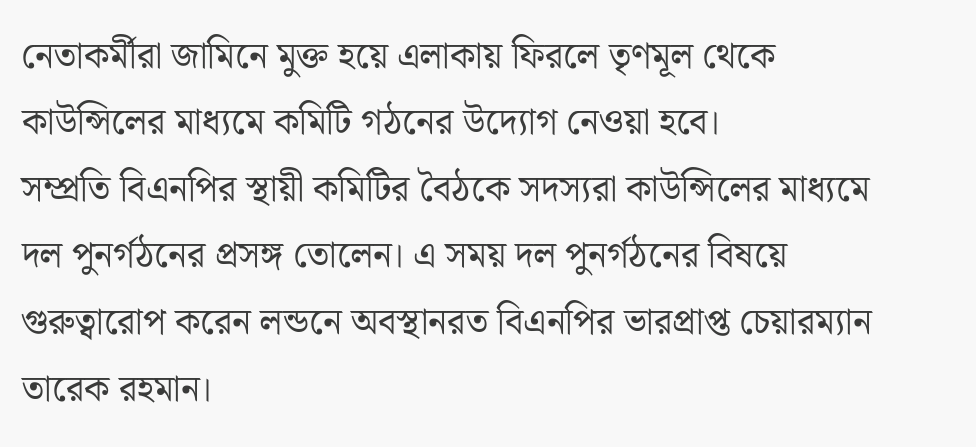নেতাকর্মীরা জামিনে মুক্ত হয়ে এলাকায় ফিরলে তৃণমূল থেকে কাউন্সিলের মাধ্যমে কমিটি গঠনের উদ্যোগ নেওয়া হবে।
সম্প্রতি বিএনপির স্থায়ী কমিটির বৈঠকে সদস্যরা কাউন্সিলের মাধ্যমে দল পুনর্গঠনের প্রসঙ্গ তোলেন। এ সময় দল পুনর্গঠনের বিষয়ে গুরুত্বারোপ করেন লন্ডনে অবস্থানরত বিএনপির ভারপ্রাপ্ত চেয়ারম্যান তারেক রহমান।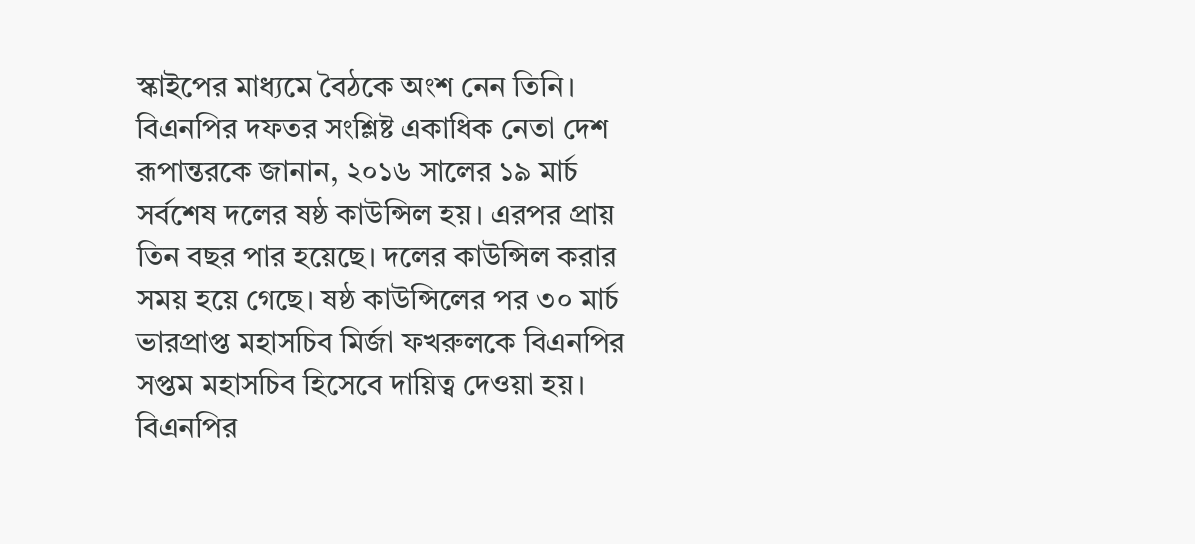স্কাইপের মাধ্যমে বৈঠকে অংশ নেন তিনি।
বিএনপির দফতর সংশ্লিষ্ট একাধিক নেতা দেশ রূপান্তরকে জানান, ২০১৬ সালের ১৯ মার্চ সর্বশেষ দলের ষষ্ঠ কাউন্সিল হয়। এরপর প্রায় তিন বছর পার হয়েছে। দলের কাউন্সিল করার সময় হয়ে গেছে। ষষ্ঠ কাউন্সিলের পর ৩০ মার্চ ভারপ্রাপ্ত মহাসচিব মির্জা ফখরুলকে বিএনপির সপ্তম মহাসচিব হিসেবে দায়িত্ব দেওয়া হয়।
বিএনপির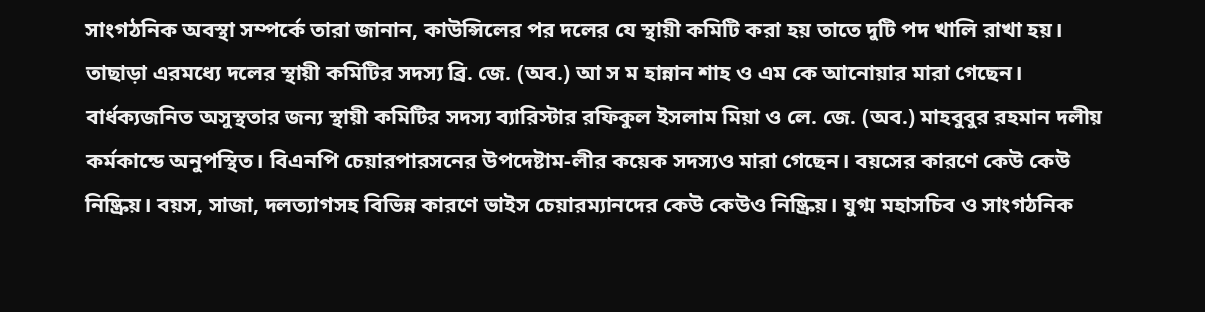সাংগঠনিক অবস্থা সম্পর্কে তারা জানান, কাউন্সিলের পর দলের যে স্থায়ী কমিটি করা হয় তাতে দুটি পদ খালি রাখা হয়। তাছাড়া এরমধ্যে দলের স্থায়ী কমিটির সদস্য ব্রি. জে. (অব.) আ স ম হান্নান শাহ ও এম কে আনোয়ার মারা গেছেন। বার্ধক্যজনিত অসুস্থতার জন্য স্থায়ী কমিটির সদস্য ব্যারিস্টার রফিকুল ইসলাম মিয়া ও লে. জে. (অব.) মাহবুবুর রহমান দলীয় কর্মকান্ডে অনুপস্থিত। বিএনপি চেয়ারপারসনের উপদেষ্টাম-লীর কয়েক সদস্যও মারা গেছেন। বয়সের কারণে কেউ কেউ নিষ্ক্রিয়। বয়স, সাজা, দলত্যাগসহ বিভিন্ন কারণে ভাইস চেয়ারম্যানদের কেউ কেউও নিষ্ক্রিয়। যুগ্ম মহাসচিব ও সাংগঠনিক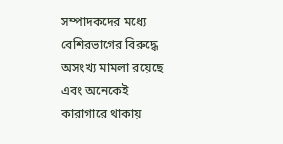সম্পাদকদের মধ্যে বেশিরভাগের বিরুদ্ধে অসংখ্য মামলা রয়েছে এবং অনেকেই কারাগারে থাকায়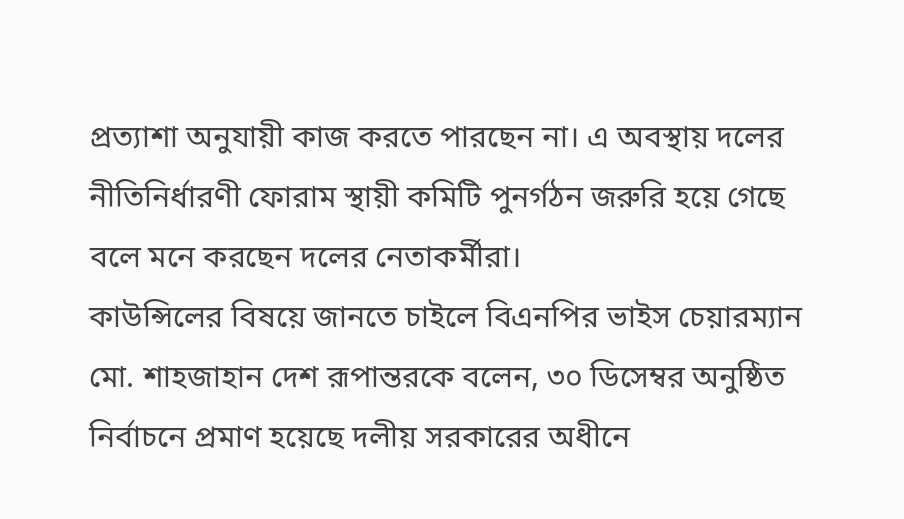প্রত্যাশা অনুযায়ী কাজ করতে পারছেন না। এ অবস্থায় দলের নীতিনির্ধারণী ফোরাম স্থায়ী কমিটি পুনর্গঠন জরুরি হয়ে গেছে বলে মনে করছেন দলের নেতাকর্মীরা।
কাউন্সিলের বিষয়ে জানতে চাইলে বিএনপির ভাইস চেয়ারম্যান মো. শাহজাহান দেশ রূপান্তরকে বলেন, ৩০ ডিসেম্বর অনুষ্ঠিত নির্বাচনে প্রমাণ হয়েছে দলীয় সরকারের অধীনে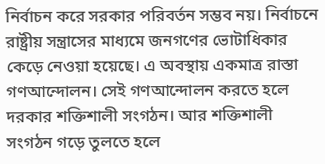নির্বাচন করে সরকার পরিবর্তন সম্ভব নয়। নির্বাচনে রাষ্ট্রীয় সন্ত্রাসের মাধ্যমে জনগণের ভোটাধিকার কেড়ে নেওয়া হয়েছে। এ অবস্থায় একমাত্র রাস্তা গণআন্দোলন। সেই গণআন্দোলন করতে হলে দরকার শক্তিশালী সংগঠন। আর শক্তিশালী সংগঠন গড়ে তুলতে হলে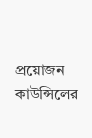প্রয়োজন কাউন্সিলের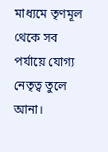মাধ্যমে তৃণমূল থেকে সব পর্যায়ে যোগ্য নেতৃত্ব তুলে আনা।